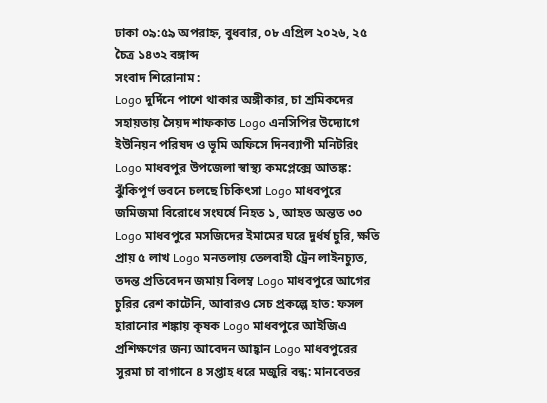ঢাকা ০৯:৫৯ অপরাহ্ন, বুধবার, ০৮ এপ্রিল ২০২৬, ২৫ চৈত্র ১৪৩২ বঙ্গাব্দ
সংবাদ শিরোনাম :
Logo দুর্দিনে পাশে থাকার অঙ্গীকার, চা শ্রমিকদের সহায়তায় সৈয়দ শাফকাত Logo এনসিপির উদ্যোগে ইউনিয়ন পরিষদ ও ভূমি অফিসে দিনব্যাপী মনিটরিং Logo মাধবপুর উপজেলা স্বাস্থ্য কমপ্লেক্সে আতঙ্ক: ঝুঁকিপূর্ণ ভবনে চলছে চিকিৎসা Logo মাধবপুরে জমিজমা বিরোধে সংঘর্ষে নিহত ১, আহত অন্তত ৩০ Logo মাধবপুরে মসজিদের ইমামের ঘরে দুর্ধর্ষ চুরি, ক্ষতি প্রায় ৫ লাখ Logo মনতলায় তেলবাহী ট্রেন লাইনচ্যুত, তদন্ত প্রতিবেদন জমায় বিলম্ব Logo মাধবপুরে আগের চুরির রেশ কাটেনি, আবারও সেচ প্রকল্পে হাত: ফসল হারানোর শঙ্কায় কৃষক Logo মাধবপুরে আইজিএ প্রশিক্ষণের জন্য আবেদন আহ্বান Logo মাধবপুরের সুরমা চা বাগানে ৪ সপ্তাহ ধরে মজুরি বন্ধ: মানবেতর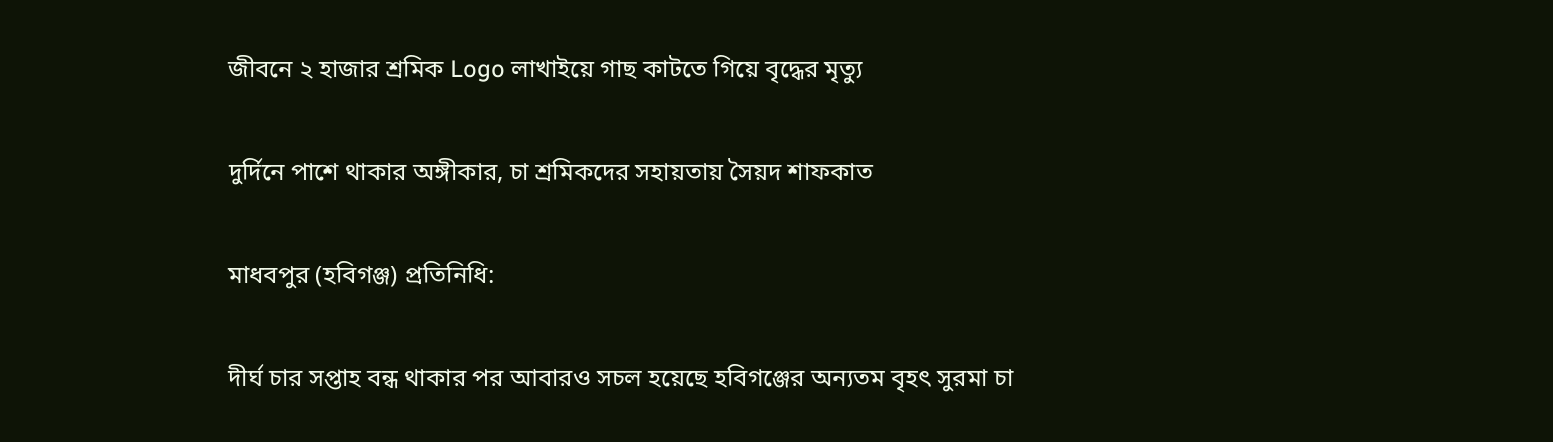জীবনে ২ হাজার শ্রমিক Logo লাখাইয়ে গাছ কাটতে গিয়ে বৃদ্ধের মৃত্যু

দুর্দিনে পাশে থাকার অঙ্গীকার, চা শ্রমিকদের সহায়তায় সৈয়দ শাফকাত

মাধবপুর (হবিগঞ্জ) প্রতিনিধি:

দীর্ঘ চার সপ্তাহ বন্ধ থাকার পর আবারও সচল হয়েছে হবিগঞ্জের অন্যতম বৃহৎ সুরমা চা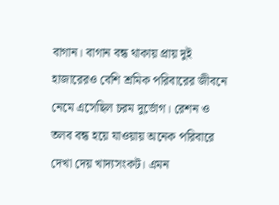বাগান। বাগান বন্ধ থাকায় প্রায় দুই হাজারেরও বেশি শ্রমিক পরিবারের জীবনে নেমে এসেছিল চরম দুর্ভোগ। রেশন ও তলব বন্ধ হয়ে যাওয়ায় অনেক পরিবারে দেখা দেয় খাদ্যসংকট। এমন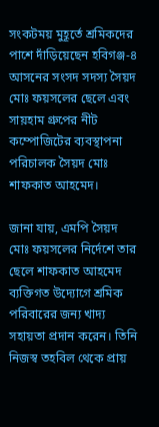সংকটময় মুহূর্তে শ্রমিকদের পাশে দাঁড়িয়েছেন হবিগঞ্জ-৪ আসনের সংসদ সদস্য সৈয়দ মোঃ ফয়সলের ছেলে এবং সায়হাম গ্রুপের নীট কম্পোজিটের ব্যবস্থাপনা পরিচালক সৈয়দ মোঃ শাফকাত আহমেদ।

জানা যায়, এমপি সৈয়দ মোঃ ফয়সলের নির্দেশে তার ছেলে শাফকাত আহমেদ ব্যক্তিগত উদ্যোগে শ্রমিক পরিবারের জন্য খাদ্য সহায়তা প্রদান করেন। তিনি নিজস্ব তহবিল থেকে প্রায়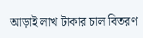আড়াই লাখ টাকার চাল বিতরণ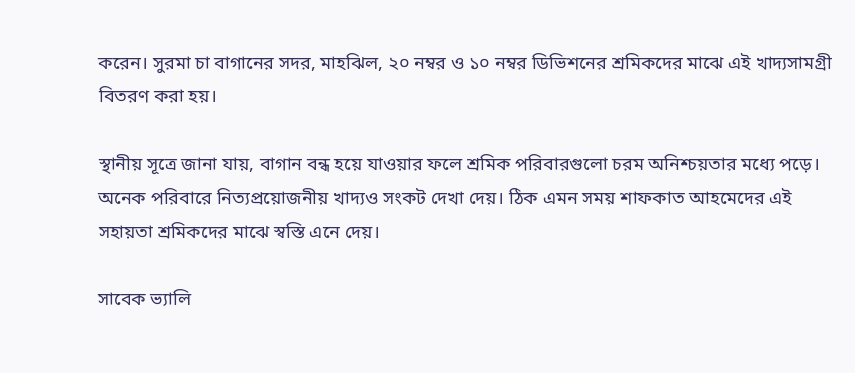করেন। সুরমা চা বাগানের সদর, মাহঝিল, ২০ নম্বর ও ১০ নম্বর ডিভিশনের শ্রমিকদের মাঝে এই খাদ্যসামগ্রী বিতরণ করা হয়।

স্থানীয় সূত্রে জানা যায়, বাগান বন্ধ হয়ে যাওয়ার ফলে শ্রমিক পরিবারগুলো চরম অনিশ্চয়তার মধ্যে পড়ে। অনেক পরিবারে নিত্যপ্রয়োজনীয় খাদ্যও সংকট দেখা দেয়। ঠিক এমন সময় শাফকাত আহমেদের এই সহায়তা শ্রমিকদের মাঝে স্বস্তি এনে দেয়।

সাবেক ভ্যালি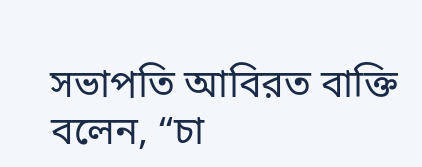সভাপতি আবিরত বাক্তি বলেন, “চা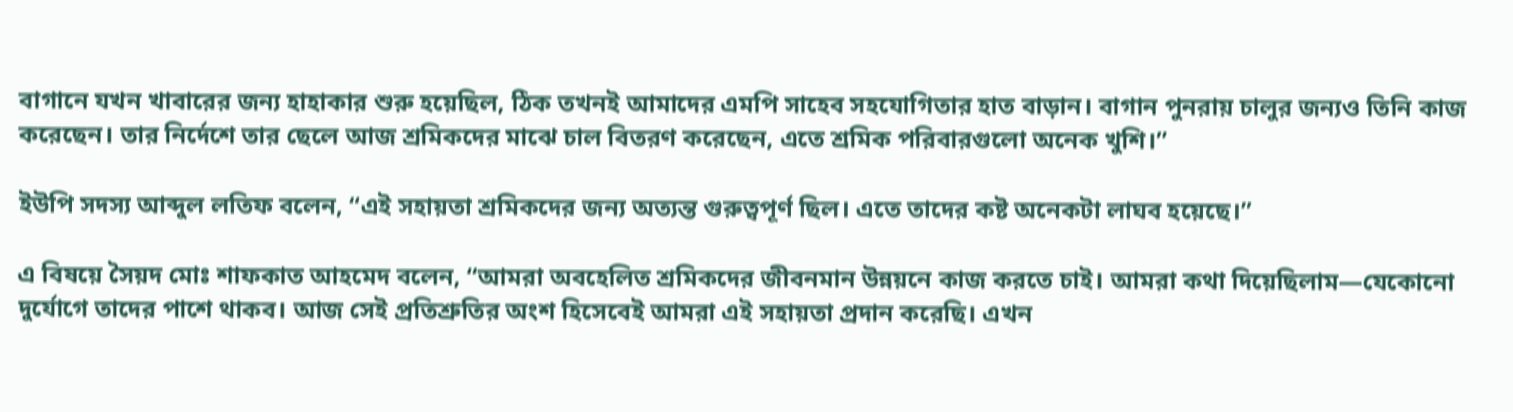বাগানে যখন খাবারের জন্য হাহাকার শুরু হয়েছিল, ঠিক তখনই আমাদের এমপি সাহেব সহযোগিতার হাত বাড়ান। বাগান পুনরায় চালুর জন্যও তিনি কাজ করেছেন। তার নির্দেশে তার ছেলে আজ শ্রমিকদের মাঝে চাল বিতরণ করেছেন, এতে শ্রমিক পরিবারগুলো অনেক খুশি।”

ইউপি সদস্য আব্দুল লতিফ বলেন, “এই সহায়তা শ্রমিকদের জন্য অত্যন্ত গুরুত্বপূর্ণ ছিল। এতে তাদের কষ্ট অনেকটা লাঘব হয়েছে।”

এ বিষয়ে সৈয়দ মোঃ শাফকাত আহমেদ বলেন, “আমরা অবহেলিত শ্রমিকদের জীবনমান উন্নয়নে কাজ করতে চাই। আমরা কথা দিয়েছিলাম—যেকোনো দুর্যোগে তাদের পাশে থাকব। আজ সেই প্রতিশ্রুতির অংশ হিসেবেই আমরা এই সহায়তা প্রদান করেছি। এখন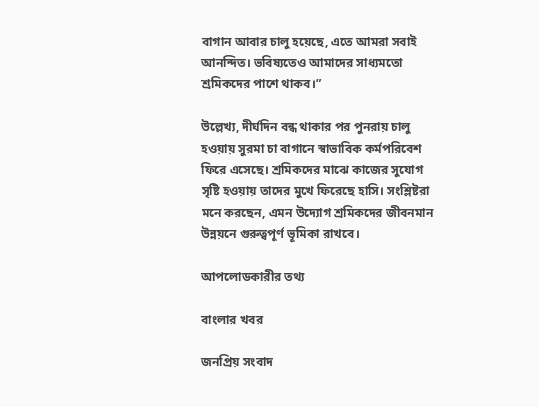বাগান আবার চালু হয়েছে, এতে আমরা সবাই আনন্দিত। ভবিষ্যতেও আমাদের সাধ্যমতো শ্রমিকদের পাশে থাকব।”

উল্লেখ্য, দীর্ঘদিন বন্ধ থাকার পর পুনরায় চালু হওয়ায় সুরমা চা বাগানে স্বাভাবিক কর্মপরিবেশ ফিরে এসেছে। শ্রমিকদের মাঝে কাজের সুযোগ সৃষ্টি হওয়ায় তাদের মুখে ফিরেছে হাসি। সংশ্লিষ্টরা মনে করছেন, এমন উদ্যোগ শ্রমিকদের জীবনমান উন্নয়নে গুরুত্বপূর্ণ ভূমিকা রাখবে।

আপলোডকারীর তথ্য

বাংলার খবর

জনপ্রিয় সংবাদ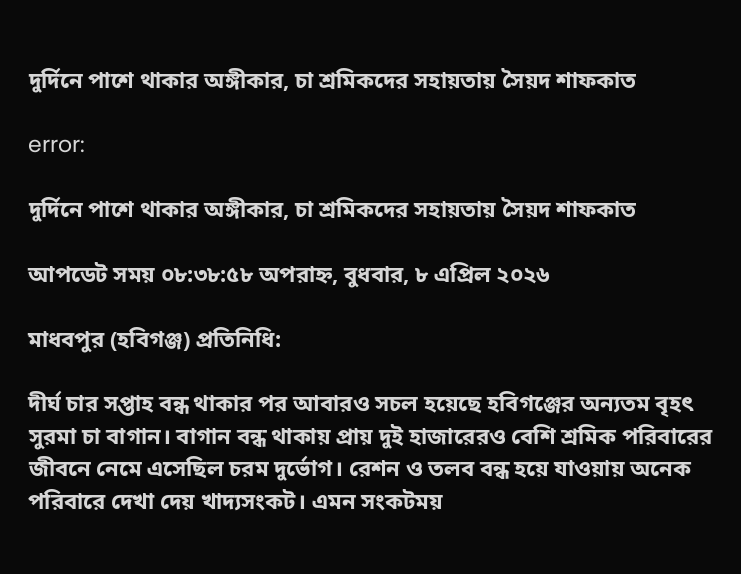দুর্দিনে পাশে থাকার অঙ্গীকার, চা শ্রমিকদের সহায়তায় সৈয়দ শাফকাত

error:

দুর্দিনে পাশে থাকার অঙ্গীকার, চা শ্রমিকদের সহায়তায় সৈয়দ শাফকাত

আপডেট সময় ০৮:৩৮:৫৮ অপরাহ্ন, বুধবার, ৮ এপ্রিল ২০২৬

মাধবপুর (হবিগঞ্জ) প্রতিনিধি:

দীর্ঘ চার সপ্তাহ বন্ধ থাকার পর আবারও সচল হয়েছে হবিগঞ্জের অন্যতম বৃহৎ সুরমা চা বাগান। বাগান বন্ধ থাকায় প্রায় দুই হাজারেরও বেশি শ্রমিক পরিবারের জীবনে নেমে এসেছিল চরম দুর্ভোগ। রেশন ও তলব বন্ধ হয়ে যাওয়ায় অনেক পরিবারে দেখা দেয় খাদ্যসংকট। এমন সংকটময়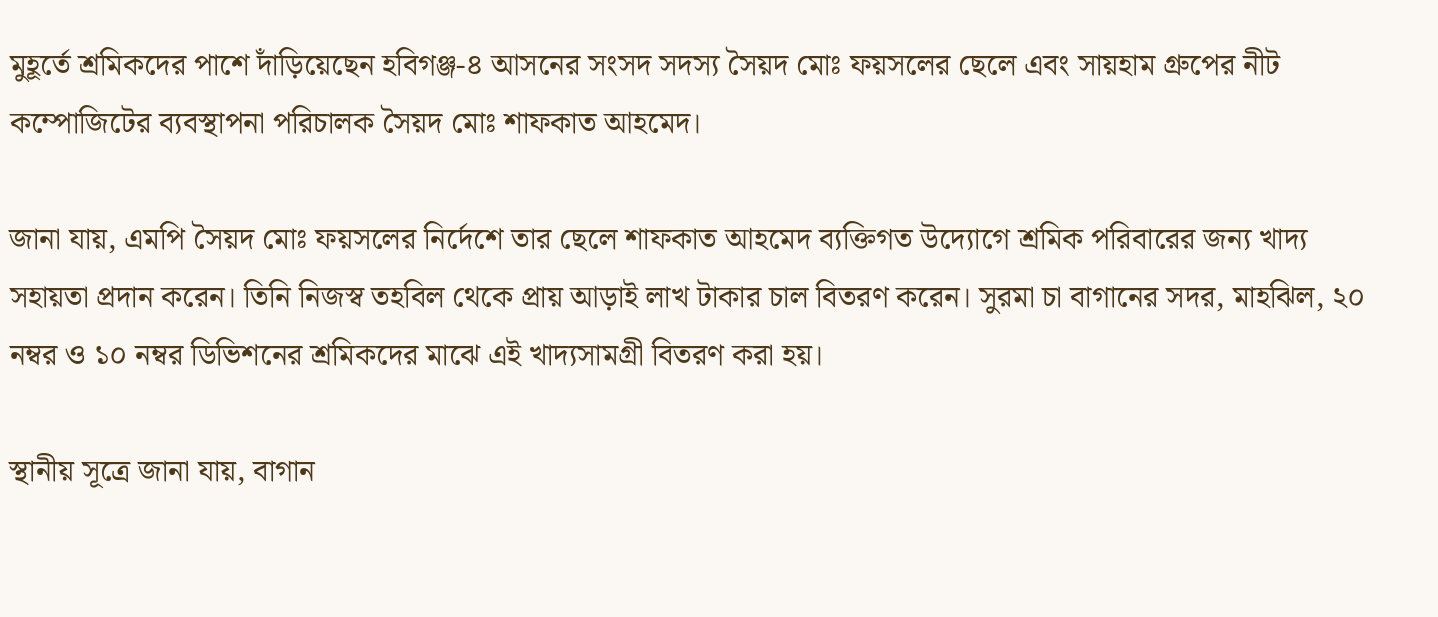মুহূর্তে শ্রমিকদের পাশে দাঁড়িয়েছেন হবিগঞ্জ-৪ আসনের সংসদ সদস্য সৈয়দ মোঃ ফয়সলের ছেলে এবং সায়হাম গ্রুপের নীট কম্পোজিটের ব্যবস্থাপনা পরিচালক সৈয়দ মোঃ শাফকাত আহমেদ।

জানা যায়, এমপি সৈয়দ মোঃ ফয়সলের নির্দেশে তার ছেলে শাফকাত আহমেদ ব্যক্তিগত উদ্যোগে শ্রমিক পরিবারের জন্য খাদ্য সহায়তা প্রদান করেন। তিনি নিজস্ব তহবিল থেকে প্রায় আড়াই লাখ টাকার চাল বিতরণ করেন। সুরমা চা বাগানের সদর, মাহঝিল, ২০ নম্বর ও ১০ নম্বর ডিভিশনের শ্রমিকদের মাঝে এই খাদ্যসামগ্রী বিতরণ করা হয়।

স্থানীয় সূত্রে জানা যায়, বাগান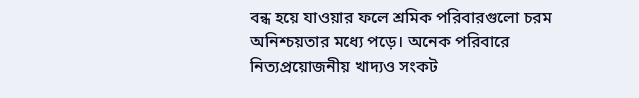বন্ধ হয়ে যাওয়ার ফলে শ্রমিক পরিবারগুলো চরম অনিশ্চয়তার মধ্যে পড়ে। অনেক পরিবারে নিত্যপ্রয়োজনীয় খাদ্যও সংকট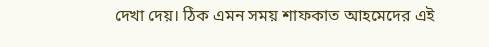দেখা দেয়। ঠিক এমন সময় শাফকাত আহমেদের এই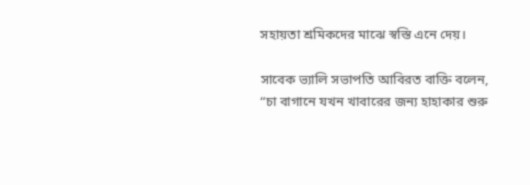সহায়তা শ্রমিকদের মাঝে স্বস্তি এনে দেয়।

সাবেক ভ্যালি সভাপতি আবিরত বাক্তি বলেন, “চা বাগানে যখন খাবারের জন্য হাহাকার শুরু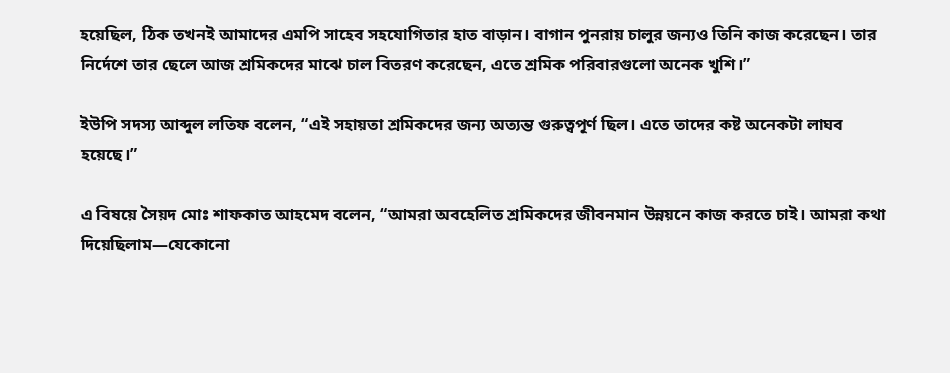হয়েছিল, ঠিক তখনই আমাদের এমপি সাহেব সহযোগিতার হাত বাড়ান। বাগান পুনরায় চালুর জন্যও তিনি কাজ করেছেন। তার নির্দেশে তার ছেলে আজ শ্রমিকদের মাঝে চাল বিতরণ করেছেন, এতে শ্রমিক পরিবারগুলো অনেক খুশি।”

ইউপি সদস্য আব্দুল লতিফ বলেন, “এই সহায়তা শ্রমিকদের জন্য অত্যন্ত গুরুত্বপূর্ণ ছিল। এতে তাদের কষ্ট অনেকটা লাঘব হয়েছে।”

এ বিষয়ে সৈয়দ মোঃ শাফকাত আহমেদ বলেন, “আমরা অবহেলিত শ্রমিকদের জীবনমান উন্নয়নে কাজ করতে চাই। আমরা কথা দিয়েছিলাম—যেকোনো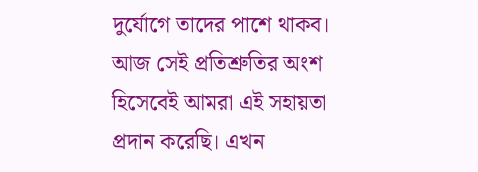দুর্যোগে তাদের পাশে থাকব। আজ সেই প্রতিশ্রুতির অংশ হিসেবেই আমরা এই সহায়তা প্রদান করেছি। এখন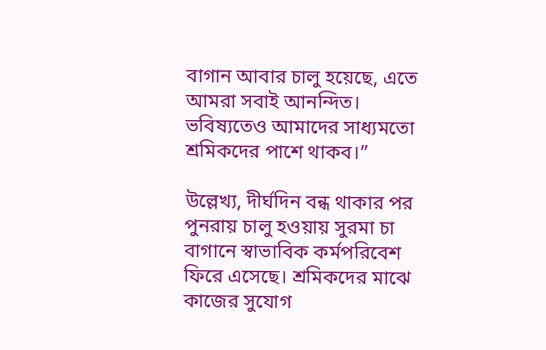বাগান আবার চালু হয়েছে, এতে আমরা সবাই আনন্দিত। ভবিষ্যতেও আমাদের সাধ্যমতো শ্রমিকদের পাশে থাকব।”

উল্লেখ্য, দীর্ঘদিন বন্ধ থাকার পর পুনরায় চালু হওয়ায় সুরমা চা বাগানে স্বাভাবিক কর্মপরিবেশ ফিরে এসেছে। শ্রমিকদের মাঝে কাজের সুযোগ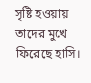সৃষ্টি হওয়ায় তাদের মুখে ফিরেছে হাসি।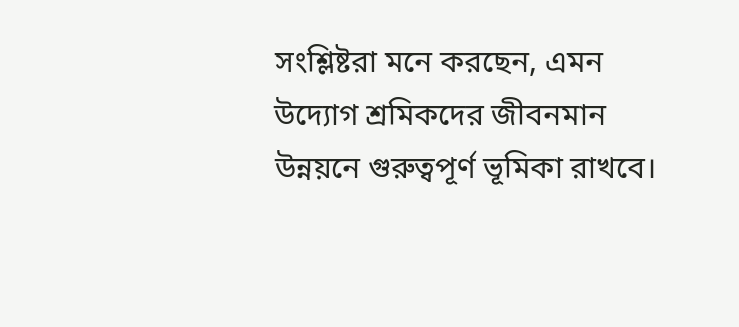সংশ্লিষ্টরা মনে করছেন, এমন উদ্যোগ শ্রমিকদের জীবনমান উন্নয়নে গুরুত্বপূর্ণ ভূমিকা রাখবে।